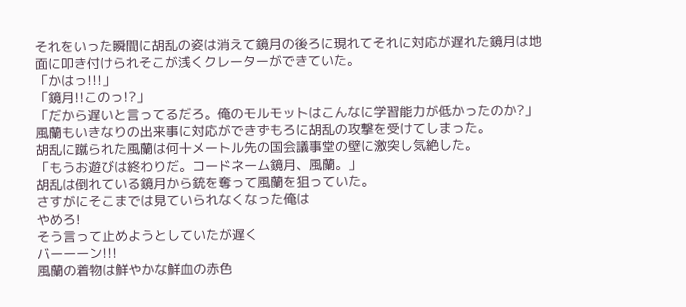それをいった瞬間に胡乱の姿は消えて鏡月の後ろに現れてそれに対応が遅れた鏡月は地面に叩き付けられそこが浅くクレーターができていた。
「かはっ!!!」
「鏡月!!このっ!?」
「だから遅いと言ってるだろ。俺のモルモットはこんなに学習能力が低かったのか?」
風蘭もいきなりの出来事に対応ができずもろに胡乱の攻撃を受けてしまった。
胡乱に蹴られた風蘭は何十メートル先の国会議事堂の壁に激突し気絶した。
「もうお遊びは終わりだ。コードネーム鏡月、風蘭。」
胡乱は倒れている鏡月から銃を奪って風蘭を狙っていた。
さすがにそこまでは見ていられなくなった俺は
やめろ!
そう言って止めようとしていたが遅く
バーーーン!!!
風蘭の着物は鮮やかな鮮血の赤色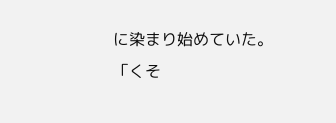に染まり始めていた。
「くそ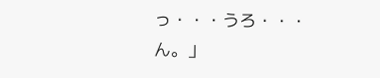っ・・・うろ・・・ん。」